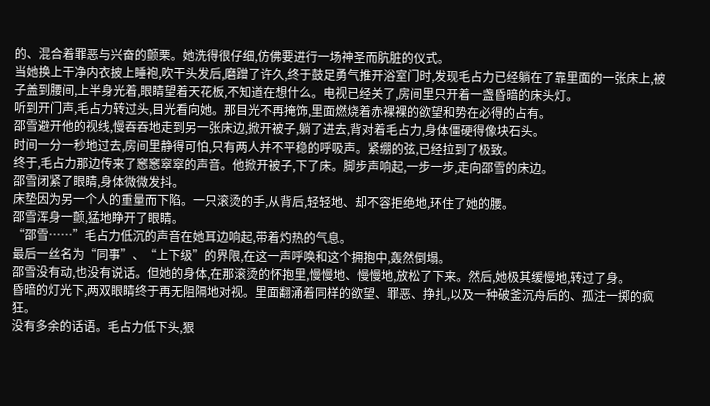的、混合着罪恶与兴奋的颤栗。她洗得很仔细,仿佛要进行一场神圣而肮脏的仪式。
当她换上干净内衣披上睡袍,吹干头发后,磨蹭了许久,终于鼓足勇气推开浴室门时,发现毛占力已经躺在了靠里面的一张床上,被子盖到腰间,上半身光着,眼睛望着天花板,不知道在想什么。电视已经关了,房间里只开着一盏昏暗的床头灯。
听到开门声,毛占力转过头,目光看向她。那目光不再掩饰,里面燃烧着赤裸裸的欲望和势在必得的占有。
邵雪避开他的视线,慢吞吞地走到另一张床边,掀开被子,躺了进去,背对着毛占力,身体僵硬得像块石头。
时间一分一秒地过去,房间里静得可怕,只有两人并不平稳的呼吸声。紧绷的弦,已经拉到了极致。
终于,毛占力那边传来了窸窸窣窣的声音。他掀开被子,下了床。脚步声响起,一步一步,走向邵雪的床边。
邵雪闭紧了眼睛,身体微微发抖。
床垫因为另一个人的重量而下陷。一只滚烫的手,从背后,轻轻地、却不容拒绝地,环住了她的腰。
邵雪浑身一颤,猛地睁开了眼睛。
“邵雪……”毛占力低沉的声音在她耳边响起,带着灼热的气息。
最后一丝名为“同事”、“上下级”的界限,在这一声呼唤和这个拥抱中,轰然倒塌。
邵雪没有动,也没有说话。但她的身体,在那滚烫的怀抱里,慢慢地、慢慢地,放松了下来。然后,她极其缓慢地,转过了身。
昏暗的灯光下,两双眼睛终于再无阻隔地对视。里面翻涌着同样的欲望、罪恶、挣扎,以及一种破釜沉舟后的、孤注一掷的疯狂。
没有多余的话语。毛占力低下头,狠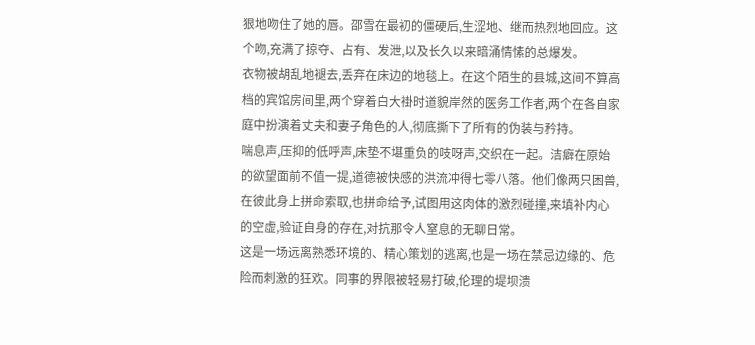狠地吻住了她的唇。邵雪在最初的僵硬后,生涩地、继而热烈地回应。这个吻,充满了掠夺、占有、发泄,以及长久以来暗涌情愫的总爆发。
衣物被胡乱地褪去,丢弃在床边的地毯上。在这个陌生的县城,这间不算高档的宾馆房间里,两个穿着白大褂时道貌岸然的医务工作者,两个在各自家庭中扮演着丈夫和妻子角色的人,彻底撕下了所有的伪装与矜持。
喘息声,压抑的低呼声,床垫不堪重负的吱呀声,交织在一起。洁癖在原始的欲望面前不值一提,道德被快感的洪流冲得七零八落。他们像两只困兽,在彼此身上拼命索取,也拼命给予,试图用这肉体的激烈碰撞,来填补内心的空虚,验证自身的存在,对抗那令人窒息的无聊日常。
这是一场远离熟悉环境的、精心策划的逃离,也是一场在禁忌边缘的、危险而刺激的狂欢。同事的界限被轻易打破,伦理的堤坝溃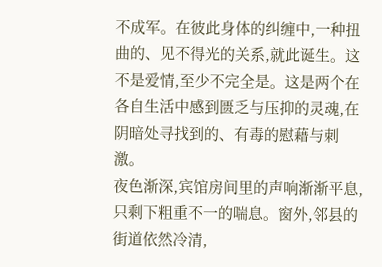不成军。在彼此身体的纠缠中,一种扭曲的、见不得光的关系,就此诞生。这不是爱情,至少不完全是。这是两个在各自生活中感到匮乏与压抑的灵魂,在阴暗处寻找到的、有毒的慰藉与刺激。
夜色渐深,宾馆房间里的声响渐渐平息,只剩下粗重不一的喘息。窗外,邻县的街道依然冷清,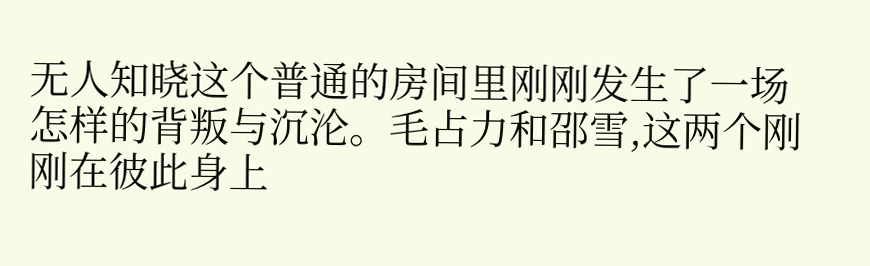无人知晓这个普通的房间里刚刚发生了一场怎样的背叛与沉沦。毛占力和邵雪,这两个刚刚在彼此身上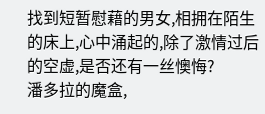找到短暂慰藉的男女,相拥在陌生的床上,心中涌起的,除了激情过后的空虚,是否还有一丝懊悔?
潘多拉的魔盒,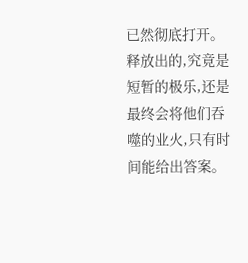已然彻底打开。释放出的,究竟是短暂的极乐,还是最终会将他们吞噬的业火,只有时间能给出答案。